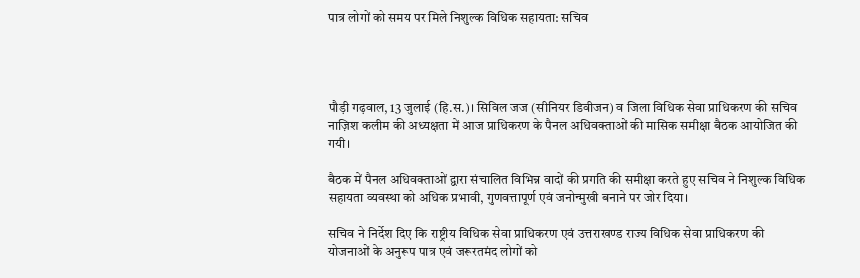पात्र लोगों को समय पर मिले निशुल्क विधिक सहायता: सचिव




पौड़ी गढ़वाल, 13 जुलाई (हि.स.)। सिविल जज (सीनियर डिवीजन) व जिला विधिक सेवा प्राधिकरण की सचिव नाज़िश कलीम की अध्यक्षता में आज प्राधिकरण के पैनल अधिवक्ताओं की मासिक समीक्षा बैठक आयोजित की गयी।

बैठक में पैनल अधिवक्ताओं द्वारा संचालित विभिन्न वादों की प्रगति की समीक्षा करते हुए सचिव ने निशुल्क विधिक सहायता व्यवस्था को अधिक प्रभावी, गुणवत्तापूर्ण एवं जनोन्मुखी बनाने पर जोर दिया।

सचिव ने निर्देश दिए कि राष्ट्रीय विधिक सेवा प्राधिकरण एवं उत्तराखण्ड राज्य विधिक सेवा प्राधिकरण की योजनाओं के अनुरूप पात्र एवं जरूरतमंद लोगों को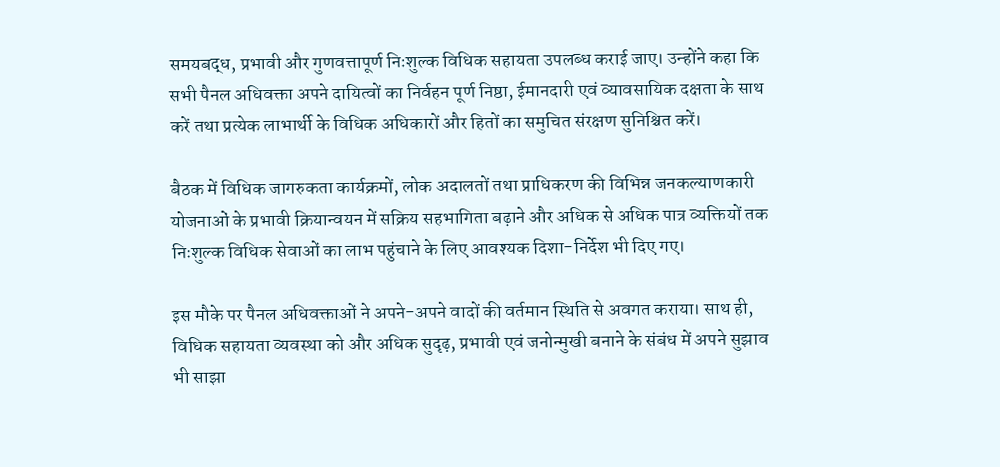समयबद्ध, प्रभावी और गुणवत्तापूर्ण निःशुल्क विधिक सहायता उपलब्ध कराई जाए। उन्होंने कहा कि सभी पैनल अधिवक्ता अपने दायित्वों का निर्वहन पूर्ण निष्ठा, ईमानदारी एवं व्यावसायिक दक्षता के साथ करें तथा प्रत्येक लाभार्थी के विधिक अधिकारों और हितों का समुचित संरक्षण सुनिश्चित करें।

बैठक में विधिक जागरुकता कार्यक्रमों, लोक अदालतों तथा प्राधिकरण की विभिन्न जनकल्याणकारी योजनाओं के प्रभावी क्रियान्वयन में सक्रिय सहभागिता बढ़ाने और अधिक से अधिक पात्र व्यक्तियों तक निःशुल्क विधिक सेवाओं का लाभ पहुंचाने के लिए आवश्यक दिशा-निर्देश भी दिए गए।

इस मौके पर पैनल अधिवक्ताओं ने अपने-अपने वादों की वर्तमान स्थिति से अवगत कराया। साथ ही, विधिक सहायता व्यवस्था को और अधिक सुदृढ़, प्रभावी एवं जनोन्मुखी बनाने के संबंध में अपने सुझाव भी साझा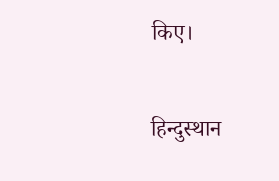किए।

हिन्दुस्थान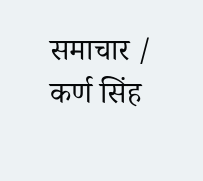समाचार / कर्ण सिंह